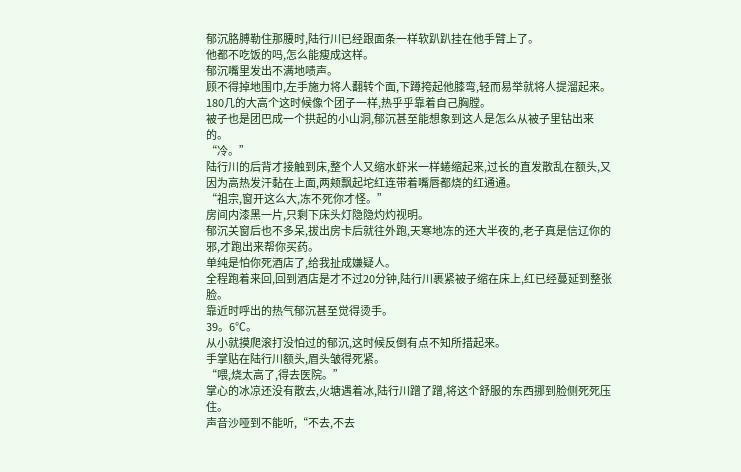郁沉胳膊勒住那腰时,陆行川已经跟面条一样软趴趴挂在他手臂上了。
他都不吃饭的吗,怎么能瘦成这样。
郁沉嘴里发出不满地啧声。
顾不得掉地围巾,左手施力将人翻转个面,下蹲挎起他膝弯,轻而易举就将人提溜起来。
180几的大高个这时候像个团子一样,热乎乎靠着自己胸膛。
被子也是团巴成一个拱起的小山洞,郁沉甚至能想象到这人是怎么从被子里钻出来的。
“冷。”
陆行川的后背才接触到床,整个人又缩水虾米一样蜷缩起来,过长的直发散乱在额头,又因为高热发汗黏在上面,两颊飘起坨红连带着嘴唇都烧的红通通。
“祖宗,窗开这么大,冻不死你才怪。”
房间内漆黑一片,只剩下床头灯隐隐灼灼视明。
郁沉关窗后也不多呆,拔出房卡后就往外跑,天寒地冻的还大半夜的,老子真是信辽你的邪,才跑出来帮你买药。
单纯是怕你死酒店了,给我扯成嫌疑人。
全程跑着来回,回到酒店是才不过20分钟,陆行川裹紧被子缩在床上,红已经蔓延到整张脸。
靠近时呼出的热气郁沉甚至觉得烫手。
39。6℃。
从小就摸爬滚打没怕过的郁沉,这时候反倒有点不知所措起来。
手掌贴在陆行川额头,眉头皱得死紧。
“喂,烧太高了,得去医院。”
掌心的冰凉还没有散去,火塘遇着冰,陆行川蹭了蹭,将这个舒服的东西挪到脸侧死死压住。
声音沙哑到不能听,“不去,不去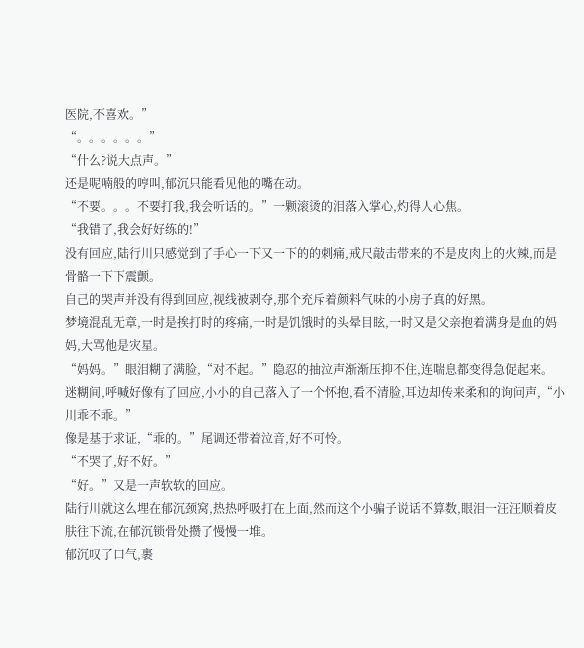医院,不喜欢。”
“。。。。。。”
“什么?说大点声。”
还是呢喃般的哼叫,郁沉只能看见他的嘴在动。
“不要。。。不要打我,我会听话的。”一颗滚烫的泪落入掌心,灼得人心焦。
“我错了,我会好好练的!”
没有回应,陆行川只感觉到了手心一下又一下的的刺痛,戒尺敲击带来的不是皮肉上的火辣,而是骨骼一下下震颤。
自己的哭声并没有得到回应,视线被剥夺,那个充斥着颜料气味的小房子真的好黑。
梦境混乱无章,一时是挨打时的疼痛,一时是饥饿时的头晕目眩,一时又是父亲抱着满身是血的妈妈,大骂他是灾星。
“妈妈。”眼泪糊了满脸,“对不起。”隐忍的抽泣声渐渐压抑不住,连喘息都变得急促起来。
迷糊间,呼喊好像有了回应,小小的自己落入了一个怀抱,看不清脸,耳边却传来柔和的询问声,“小川乖不乖。”
像是基于求证,“乖的。”尾调还带着泣音,好不可怜。
“不哭了,好不好。”
“好。”又是一声软软的回应。
陆行川就这么埋在郁沉颈窝,热热呼吸打在上面,然而这个小骗子说话不算数,眼泪一汪汪顺着皮肤往下流,在郁沉锁骨处攒了慢慢一堆。
郁沉叹了口气,裹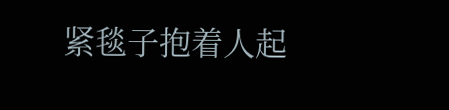紧毯子抱着人起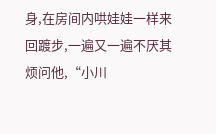身,在房间内哄娃娃一样来回踱步,一遍又一遍不厌其烦问他,“小川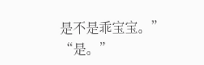是不是乖宝宝。”
“是。”